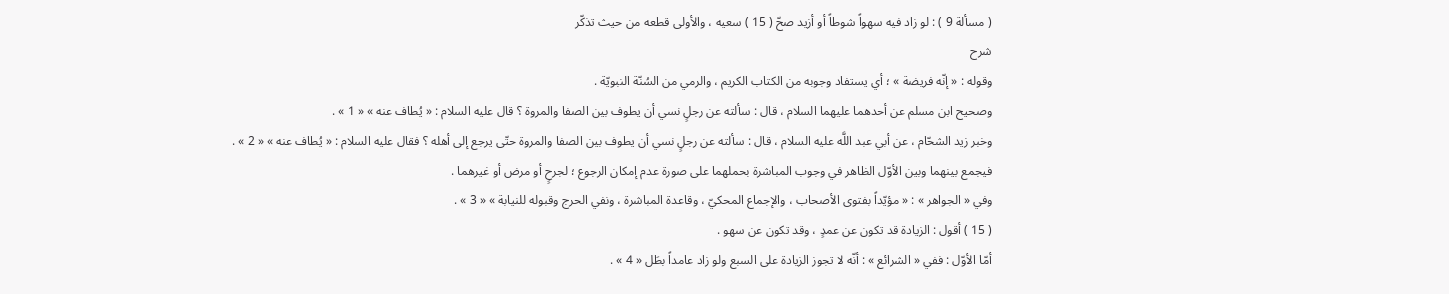( مسألة 9 ) : لو زاد فيه سهواً شوطاً أو أزيد صحّ ( 15 ) سعيه ، والأولى قطعه من حيث تذكّر
شرح
وقوله : « إنّه فريضة » ؛ أي يستفاد وجوبه من الكتاب الكريم ، والرمي من السُنّة النبويّة .
وصحيح ابن مسلم عن أحدهما عليهما السلام ، قال : سألته عن رجلٍ نسي أن يطوف بين الصفا والمروة ؟ قال عليه السلام : « يُطاف عنه » « 1 » .
وخبر زيد الشحّام ، عن أبي عبد اللَّه عليه السلام ، قال : سألته عن رجلٍ نسي أن يطوف بين الصفا والمروة حتّى يرجع إلى أهله ؟ فقال عليه السلام : « يُطاف عنه » « 2 » .
فيجمع بينهما وبين الأوّل الظاهر في وجوب المباشرة بحملهما على صورة عدم إمكان الرجوع ؛ لجرحٍ أو مرض أو غيرهما .
وفي « الجواهر » : « مؤيّداً بفتوى الأصحاب ، والإجماع المحكيّ ، وقاعدة المباشرة ، ونفي الحرج وقبوله للنيابة » « 3 » .
( 15 ) أقول : الزيادة قد تكون عن عمدٍ ، وقد تكون عن سهو .
أمّا الأوّل : ففي « الشرائع » : أنّه لا تجوز الزيادة على السبع ولو زاد عامداً بطَل « 4 » .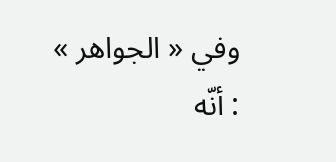وفي « الجواهر » : أنّه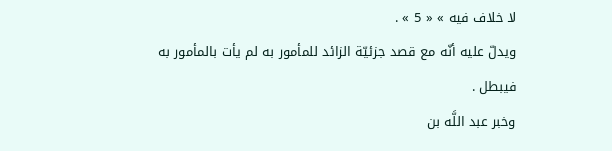لا خلاف فيه » « 5 » .
ويدلّ عليه أنّه مع قصد جزئيّة الزائد للمأمور به لم يأت بالمأمور به فيبطل .
وخبر عبد اللَّه بن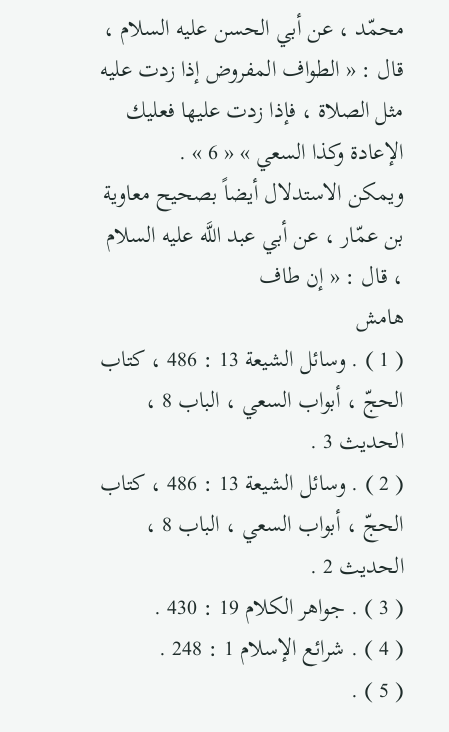محمّد ، عن أبي الحسن عليه السلام ، قال : « الطواف المفروض إذا زدت عليه مثل الصلاة ، فإذا زدت عليها فعليك الإعادة وكذا السعي » « 6 » .
ويمكن الاستدلال أيضاً بصحيح معاوية بن عمّار ، عن أبي عبد اللَّه عليه السلام ، قال : « إن طاف
هامش
( 1 ) . وسائل الشيعة 13 : 486 ، كتاب الحجّ ، أبواب السعي ، الباب 8 ، الحديث 3 .
( 2 ) . وسائل الشيعة 13 : 486 ، كتاب الحجّ ، أبواب السعي ، الباب 8 ، الحديث 2 .
( 3 ) . جواهر الكلام 19 : 430 .
( 4 ) . شرائع الإسلام 1 : 248 .
( 5 ) .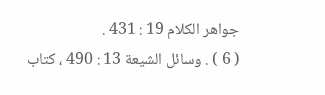جواهر الكلام 19 : 431 .
( 6 ) . وسائل الشيعة 13 : 490 ، كتاب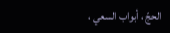الحجّ ، أبواب السعي ،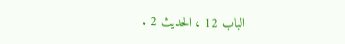الباب 12 ، الحديث 2 .